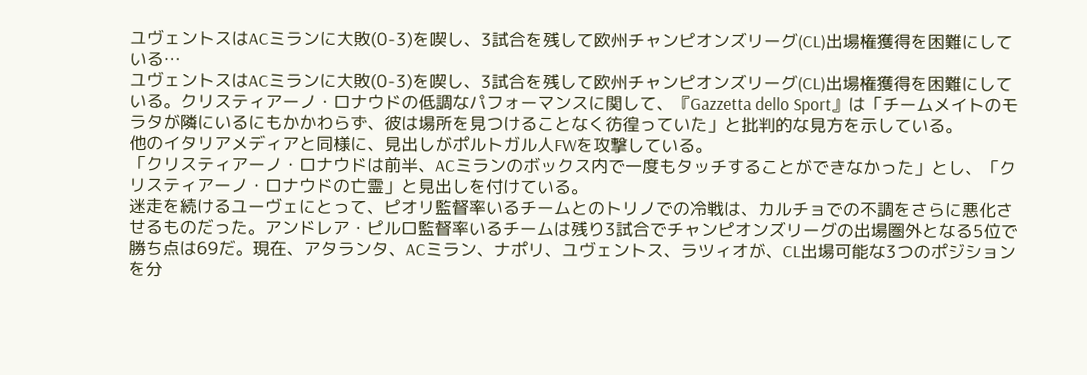ユヴェントスはACミランに大敗(0-3)を喫し、3試合を残して欧州チャンピオンズリーグ(CL)出場権獲得を困難にしている…
ユヴェントスはACミランに大敗(0-3)を喫し、3試合を残して欧州チャンピオンズリーグ(CL)出場権獲得を困難にしている。クリスティアーノ・ロナウドの低調なパフォーマンスに関して、『Gazzetta dello Sport』は「チームメイトのモラタが隣にいるにもかかわらず、彼は場所を見つけることなく彷徨っていた」と批判的な見方を示している。
他のイタリアメディアと同様に、見出しがポルトガル人FWを攻撃している。
「クリスティアーノ・ロナウドは前半、ACミランのボックス内で一度もタッチすることができなかった」とし、「クリスティアーノ・ロナウドの亡霊」と見出しを付けている。
迷走を続けるユーヴェにとって、ピオリ監督率いるチームとのトリノでの冷戦は、カルチョでの不調をさらに悪化させるものだった。アンドレア・ピルロ監督率いるチームは残り3試合でチャンピオンズリーグの出場圏外となる5位で勝ち点は69だ。現在、アタランタ、ACミラン、ナポリ、ユヴェントス、ラツィオが、CL出場可能な3つのポジションを分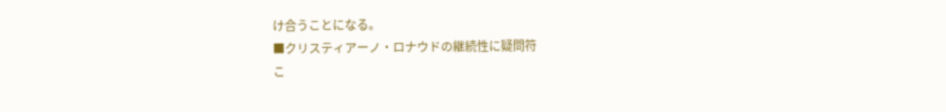け合うことになる。
■クリスティアーノ・ロナウドの継続性に疑問符
こ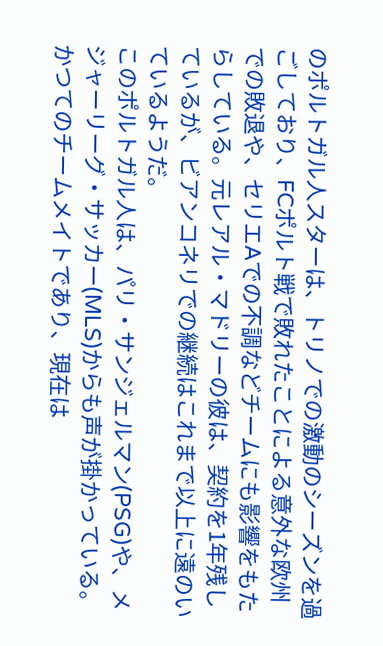のポルトガル人スターは、トリノでの激動のシーズンを過ごしており、FCポルト戦で敗れたことによる意外な欧州での敗退や、セリエAでの不調などチームにも影響をもたらしている。元レアル・マドリーの彼は、契約を1年残しているが、ビアンコネリでの継続はこれまで以上に遠のいているようだ。
このポルトガル人は、パリ・サンジェルマン(PSG)や、メジャーリーグ・サッカー(MLS)からも声が掛かっている。かつてのチームメイトであり、現在は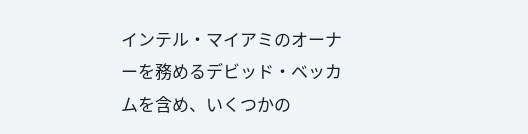インテル・マイアミのオーナーを務めるデビッド・ベッカムを含め、いくつかの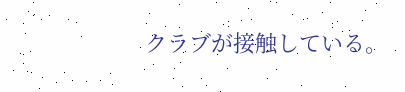クラブが接触している。